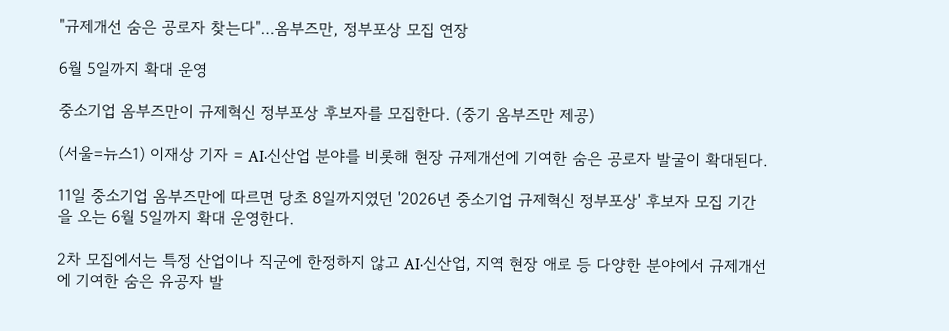"규제개선 숨은 공로자 찾는다"…옴부즈만, 정부포상 모집 연장

6월 5일까지 확대 운영

중소기업 옴부즈만이 규제혁신 정부포상 후보자를 모집한다. (중기 옴부즈만 제공)

(서울=뉴스1) 이재상 기자 = AI·신산업 분야를 비롯해 현장 규제개선에 기여한 숨은 공로자 발굴이 확대된다.

11일 중소기업 옴부즈만에 따르면 당초 8일까지였던 '2026년 중소기업 규제혁신 정부포상' 후보자 모집 기간을 오는 6월 5일까지 확대 운영한다.

2차 모집에서는 특정 산업이나 직군에 한정하지 않고 AI·신산업, 지역 현장 애로 등 다양한 분야에서 규제개선에 기여한 숨은 유공자 발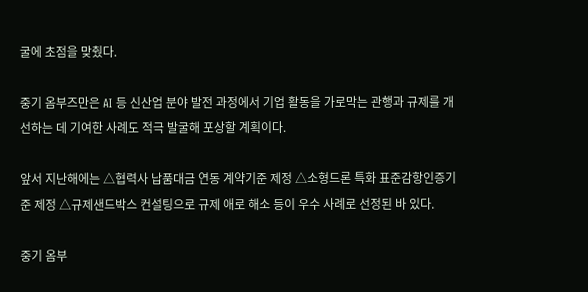굴에 초점을 맞췄다.

중기 옴부즈만은 AI 등 신산업 분야 발전 과정에서 기업 활동을 가로막는 관행과 규제를 개선하는 데 기여한 사례도 적극 발굴해 포상할 계획이다.

앞서 지난해에는 △협력사 납품대금 연동 계약기준 제정 △소형드론 특화 표준감항인증기준 제정 △규제샌드박스 컨설팅으로 규제 애로 해소 등이 우수 사례로 선정된 바 있다.

중기 옴부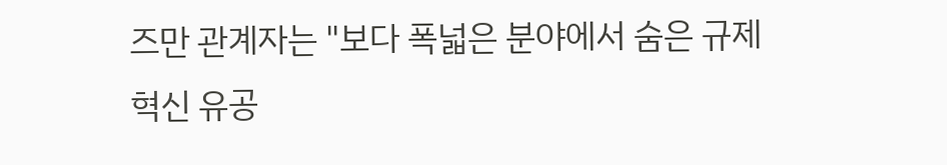즈만 관계자는 "보다 폭넓은 분야에서 숨은 규제혁신 유공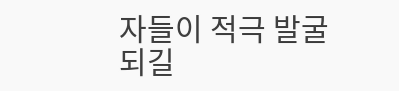자들이 적극 발굴되길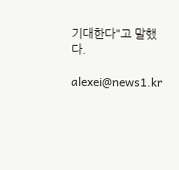기대한다"고 말했다.

alexei@news1.kr